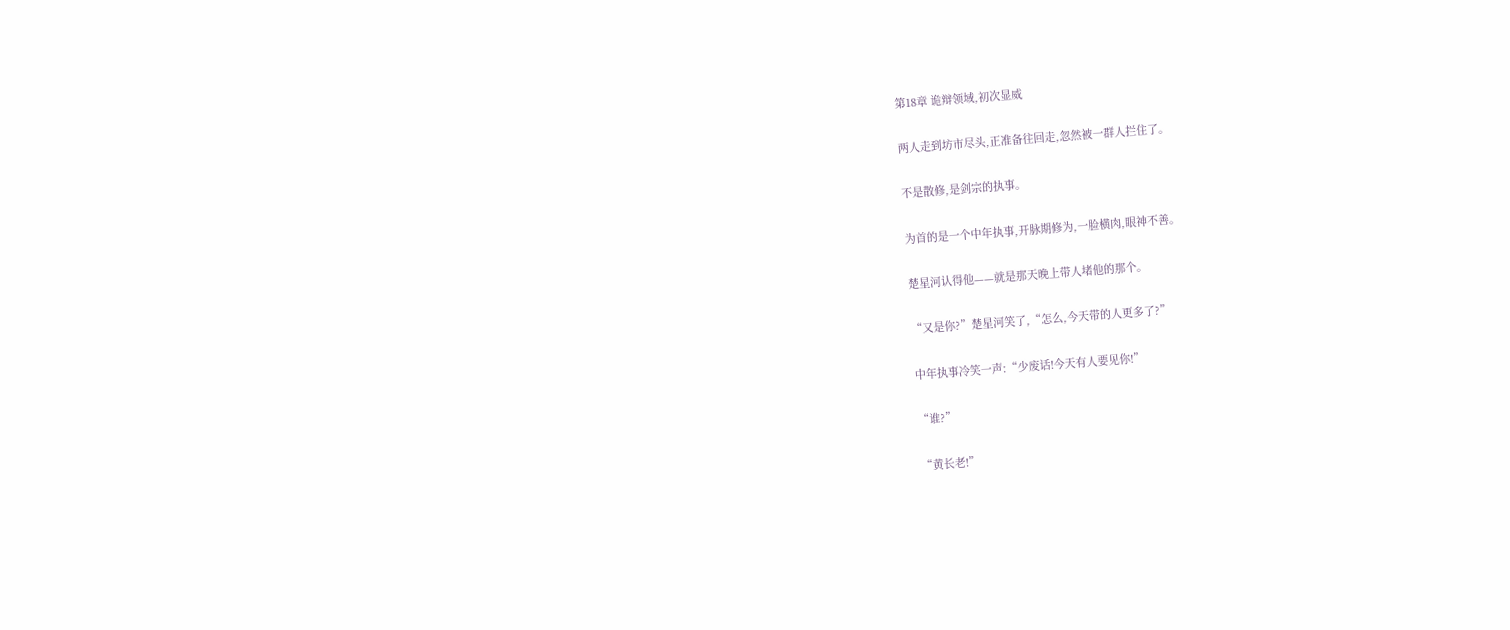第18章 诡辩领域,初次显威

两人走到坊市尽头,正准备往回走,忽然被一群人拦住了。

不是散修,是剑宗的执事。

为首的是一个中年执事,开脉期修为,一脸横肉,眼神不善。

楚星河认得他——就是那天晚上带人堵他的那个。

“又是你?”楚星河笑了,“怎么,今天带的人更多了?”

中年执事冷笑一声:“少废话!今天有人要见你!”

“谁?”

“黄长老!”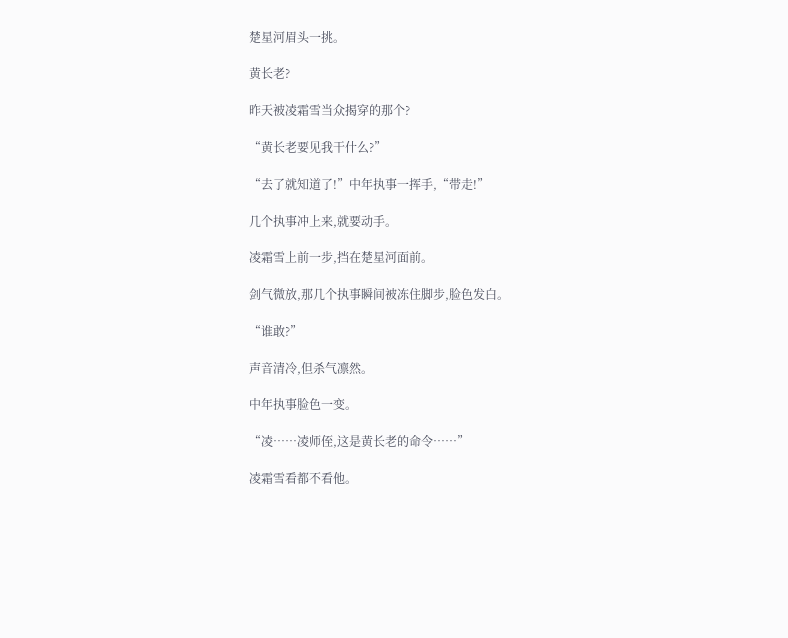楚星河眉头一挑。

黄长老?

昨天被凌霜雪当众揭穿的那个?

“黄长老要见我干什么?”

“去了就知道了!”中年执事一挥手,“带走!”

几个执事冲上来,就要动手。

凌霜雪上前一步,挡在楚星河面前。

剑气微放,那几个执事瞬间被冻住脚步,脸色发白。

“谁敢?”

声音清冷,但杀气凛然。

中年执事脸色一变。

“凌……凌师侄,这是黄长老的命令……”

凌霜雪看都不看他。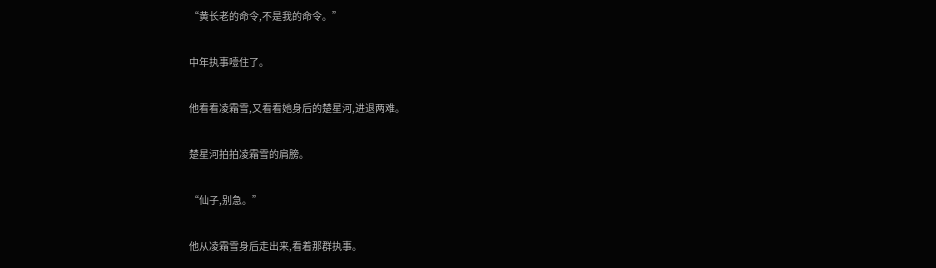“黄长老的命令,不是我的命令。”

中年执事噎住了。

他看看凌霜雪,又看看她身后的楚星河,进退两难。

楚星河拍拍凌霜雪的肩膀。

“仙子,别急。”

他从凌霜雪身后走出来,看着那群执事。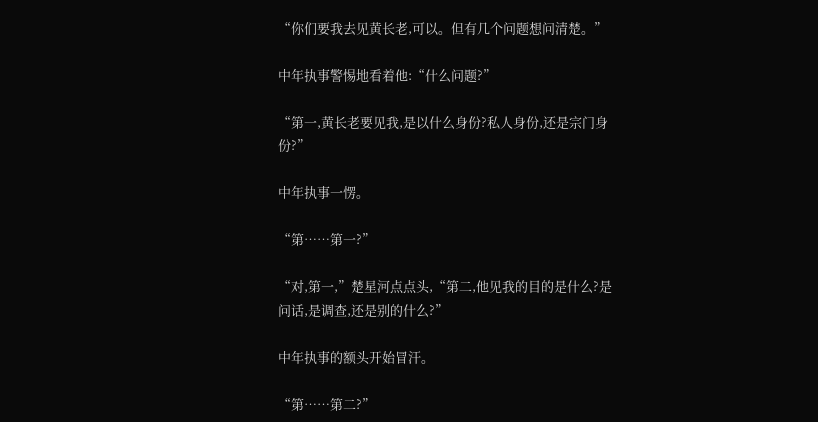“你们要我去见黄长老,可以。但有几个问题想问清楚。”

中年执事警惕地看着他:“什么问题?”

“第一,黄长老要见我,是以什么身份?私人身份,还是宗门身份?”

中年执事一愣。

“第……第一?”

“对,第一,”楚星河点点头,“第二,他见我的目的是什么?是问话,是调查,还是别的什么?”

中年执事的额头开始冒汗。

“第……第二?”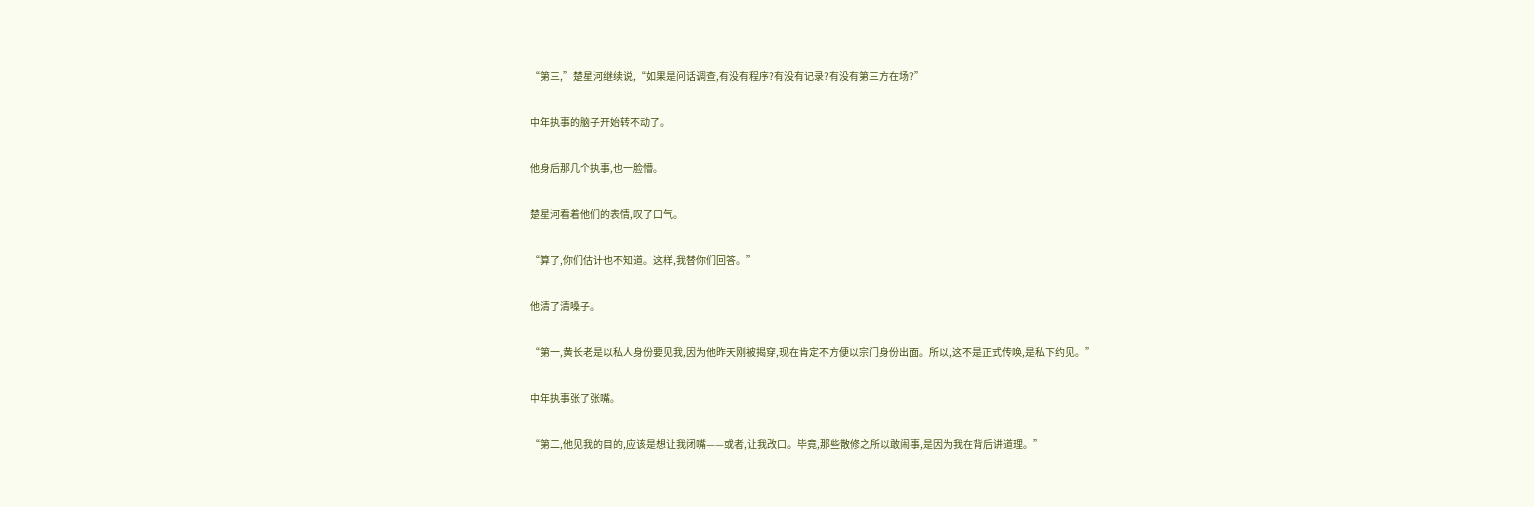“第三,”楚星河继续说,“如果是问话调查,有没有程序?有没有记录?有没有第三方在场?”

中年执事的脑子开始转不动了。

他身后那几个执事,也一脸懵。

楚星河看着他们的表情,叹了口气。

“算了,你们估计也不知道。这样,我替你们回答。”

他清了清嗓子。

“第一,黄长老是以私人身份要见我,因为他昨天刚被揭穿,现在肯定不方便以宗门身份出面。所以,这不是正式传唤,是私下约见。”

中年执事张了张嘴。

“第二,他见我的目的,应该是想让我闭嘴——或者,让我改口。毕竟,那些散修之所以敢闹事,是因为我在背后讲道理。”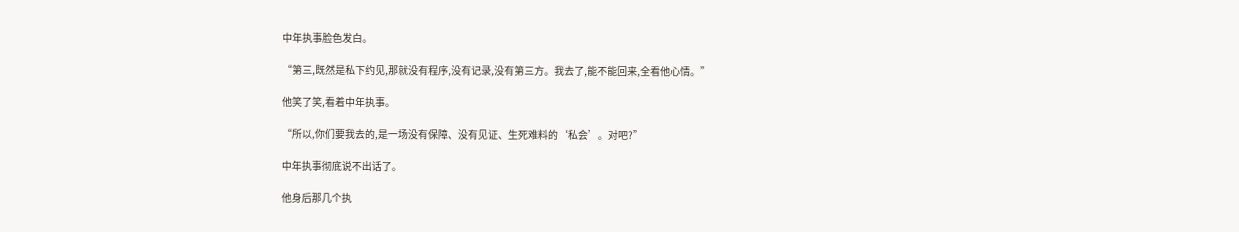中年执事脸色发白。

“第三,既然是私下约见,那就没有程序,没有记录,没有第三方。我去了,能不能回来,全看他心情。”

他笑了笑,看着中年执事。

“所以,你们要我去的,是一场没有保障、没有见证、生死难料的‘私会’。对吧?”

中年执事彻底说不出话了。

他身后那几个执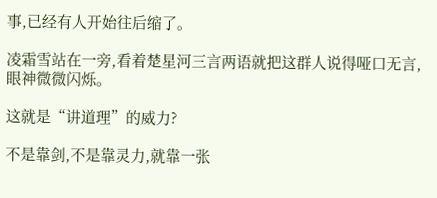事,已经有人开始往后缩了。

凌霜雪站在一旁,看着楚星河三言两语就把这群人说得哑口无言,眼神微微闪烁。

这就是“讲道理”的威力?

不是靠剑,不是靠灵力,就靠一张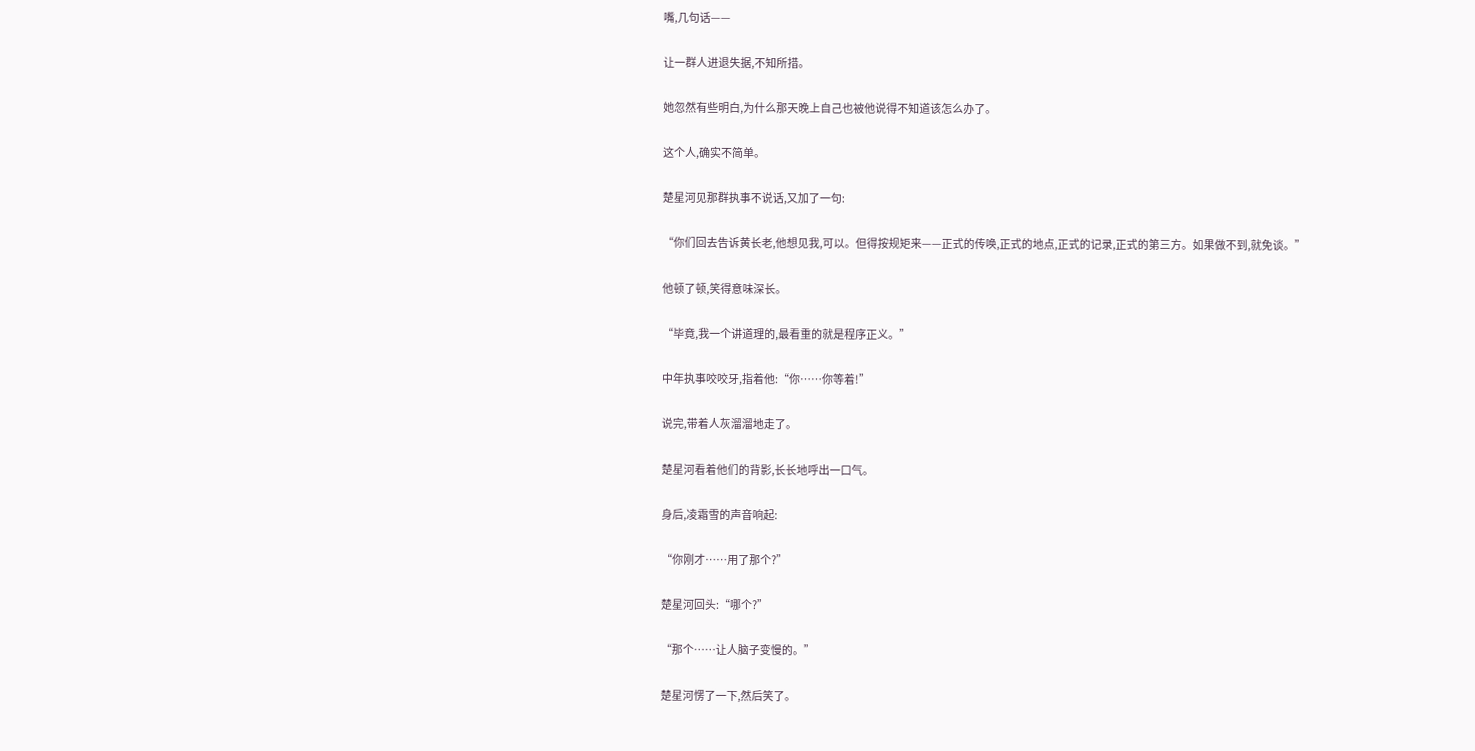嘴,几句话——

让一群人进退失据,不知所措。

她忽然有些明白,为什么那天晚上自己也被他说得不知道该怎么办了。

这个人,确实不简单。

楚星河见那群执事不说话,又加了一句:

“你们回去告诉黄长老,他想见我,可以。但得按规矩来——正式的传唤,正式的地点,正式的记录,正式的第三方。如果做不到,就免谈。”

他顿了顿,笑得意味深长。

“毕竟,我一个讲道理的,最看重的就是程序正义。”

中年执事咬咬牙,指着他:“你……你等着!”

说完,带着人灰溜溜地走了。

楚星河看着他们的背影,长长地呼出一口气。

身后,凌霜雪的声音响起:

“你刚才……用了那个?”

楚星河回头:“哪个?”

“那个……让人脑子变慢的。”

楚星河愣了一下,然后笑了。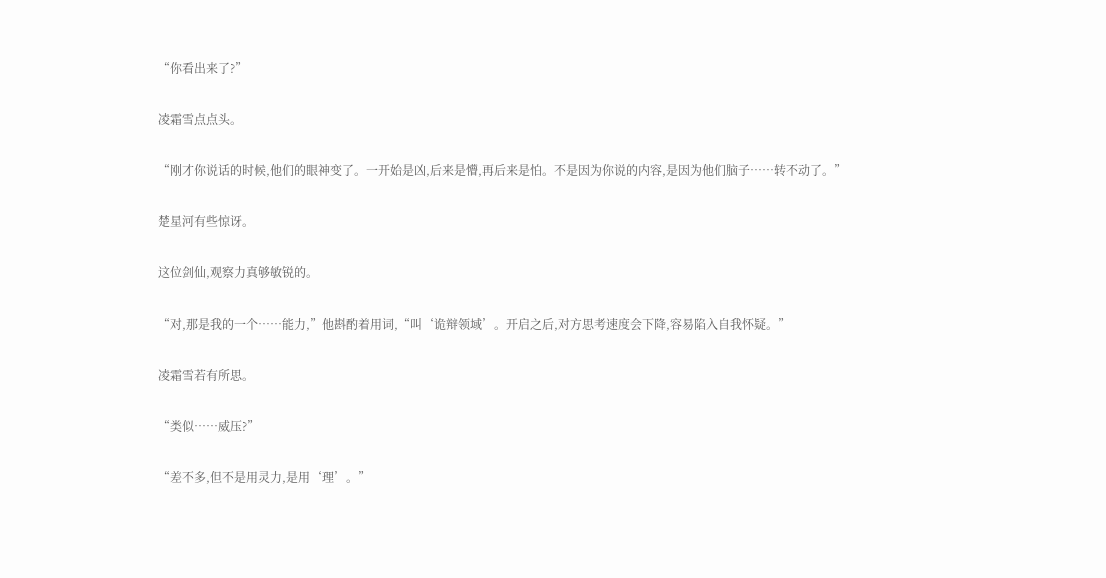“你看出来了?”

凌霜雪点点头。

“刚才你说话的时候,他们的眼神变了。一开始是凶,后来是懵,再后来是怕。不是因为你说的内容,是因为他们脑子……转不动了。”

楚星河有些惊讶。

这位剑仙,观察力真够敏锐的。

“对,那是我的一个……能力,”他斟酌着用词,“叫‘诡辩领域’。开启之后,对方思考速度会下降,容易陷入自我怀疑。”

凌霜雪若有所思。

“类似……威压?”

“差不多,但不是用灵力,是用‘理’。”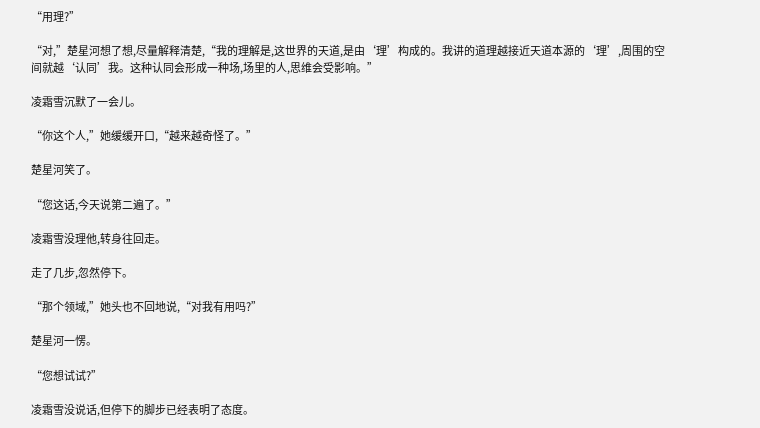“用理?”

“对,”楚星河想了想,尽量解释清楚,“我的理解是,这世界的天道,是由‘理’构成的。我讲的道理越接近天道本源的‘理’,周围的空间就越‘认同’我。这种认同会形成一种场,场里的人,思维会受影响。”

凌霜雪沉默了一会儿。

“你这个人,”她缓缓开口,“越来越奇怪了。”

楚星河笑了。

“您这话,今天说第二遍了。”

凌霜雪没理他,转身往回走。

走了几步,忽然停下。

“那个领域,”她头也不回地说,“对我有用吗?”

楚星河一愣。

“您想试试?”

凌霜雪没说话,但停下的脚步已经表明了态度。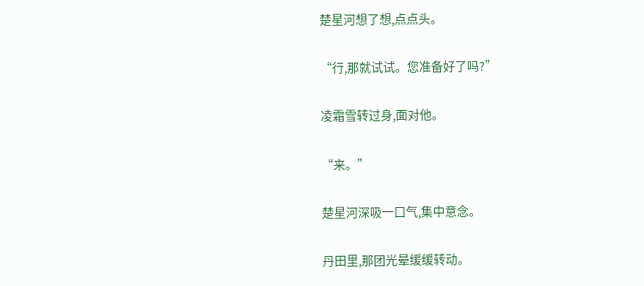楚星河想了想,点点头。

“行,那就试试。您准备好了吗?”

凌霜雪转过身,面对他。

“来。”

楚星河深吸一口气,集中意念。

丹田里,那团光晕缓缓转动。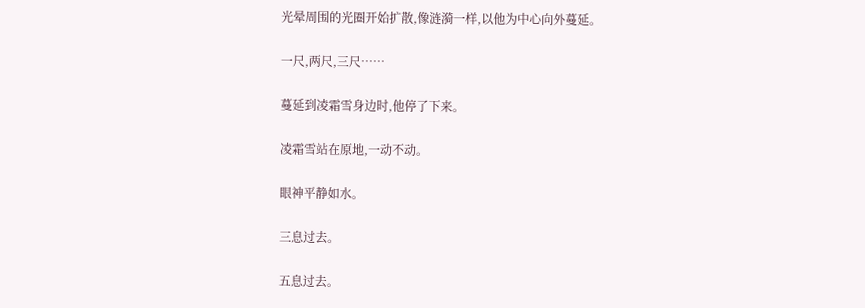光晕周围的光圈开始扩散,像涟漪一样,以他为中心向外蔓延。

一尺,两尺,三尺……

蔓延到凌霜雪身边时,他停了下来。

凌霜雪站在原地,一动不动。

眼神平静如水。

三息过去。

五息过去。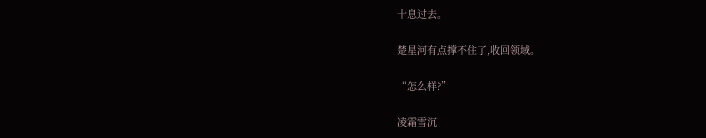十息过去。

楚星河有点撑不住了,收回领域。

“怎么样?”

凌霜雪沉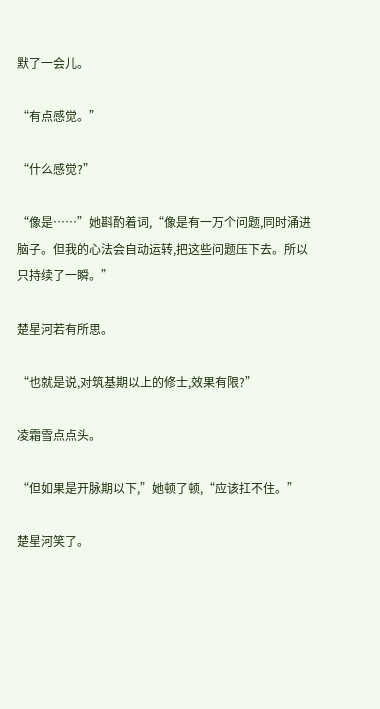默了一会儿。

“有点感觉。”

“什么感觉?”

“像是……”她斟酌着词,“像是有一万个问题,同时涌进脑子。但我的心法会自动运转,把这些问题压下去。所以只持续了一瞬。”

楚星河若有所思。

“也就是说,对筑基期以上的修士,效果有限?”

凌霜雪点点头。

“但如果是开脉期以下,”她顿了顿,“应该扛不住。”

楚星河笑了。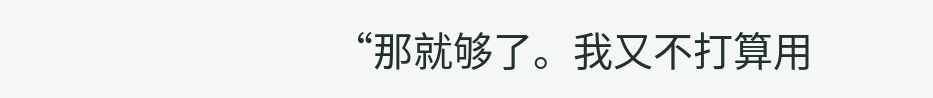“那就够了。我又不打算用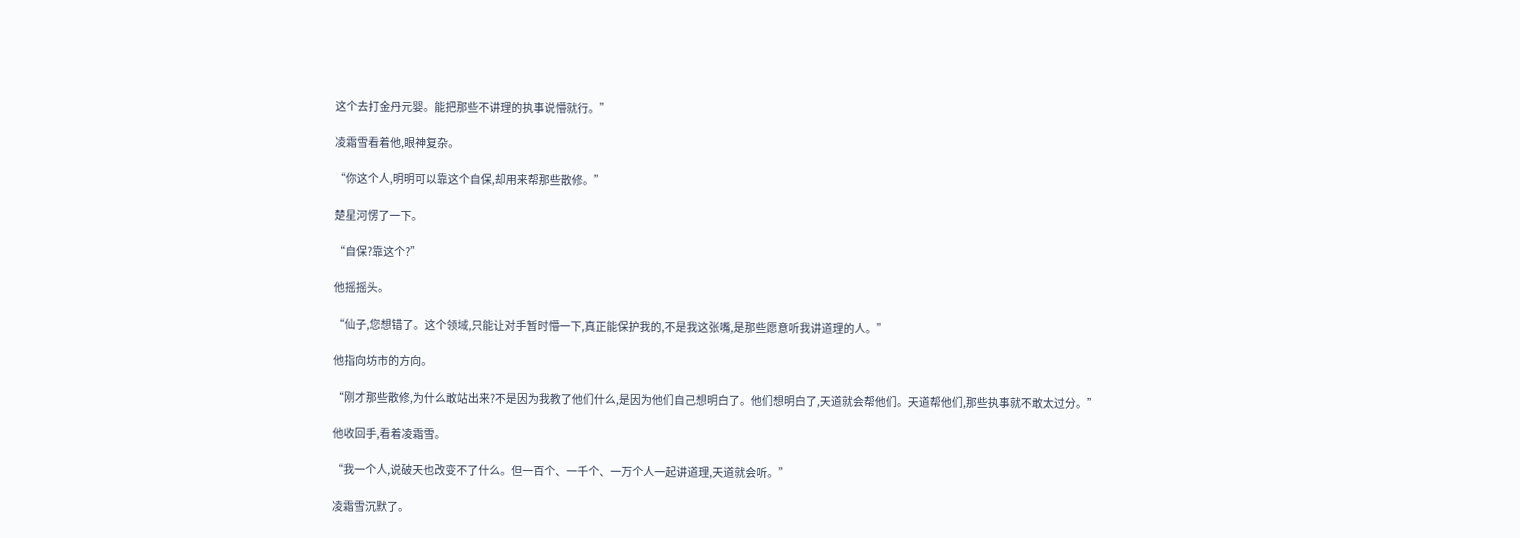这个去打金丹元婴。能把那些不讲理的执事说懵就行。”

凌霜雪看着他,眼神复杂。

“你这个人,明明可以靠这个自保,却用来帮那些散修。”

楚星河愣了一下。

“自保?靠这个?”

他摇摇头。

“仙子,您想错了。这个领域,只能让对手暂时懵一下,真正能保护我的,不是我这张嘴,是那些愿意听我讲道理的人。”

他指向坊市的方向。

“刚才那些散修,为什么敢站出来?不是因为我教了他们什么,是因为他们自己想明白了。他们想明白了,天道就会帮他们。天道帮他们,那些执事就不敢太过分。”

他收回手,看着凌霜雪。

“我一个人,说破天也改变不了什么。但一百个、一千个、一万个人一起讲道理,天道就会听。”

凌霜雪沉默了。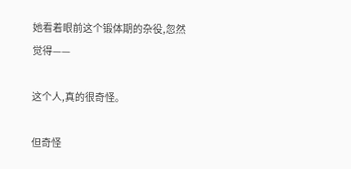她看着眼前这个锻体期的杂役,忽然觉得——

这个人,真的很奇怪。

但奇怪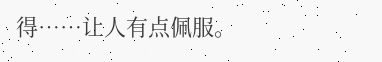得……让人有点佩服。